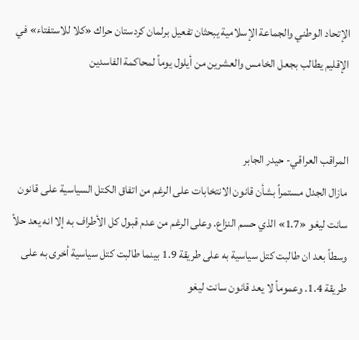الإتحاد الوطني والجماعة الإسلامية يبحثان تفعيل برلمان كردستان حراك «كلا للاستفتاء» في الإقليم يطالب بجعل الخامس والعشرين من أيلول يوماً لمحاكمة الفاسدين


المراقب العراقي- حيدر الجابر
مازال الجدل مستمراً بشأن قانون الانتخابات على الرغم من اتفاق الكتل السياسية على قانون سانت ليغو «1.7» الذي حسم النزاع. وعلى الرغم من عدم قبول كل الأطراف به إلا انه يعد حلاً وسطاً بعد ان طالبت كتل سياسية به على طريقة 1.9 بينما طالبت كتل سياسية أخرى به على طريقة 1.4. وعموماً لا يعد قانون سانت ليغو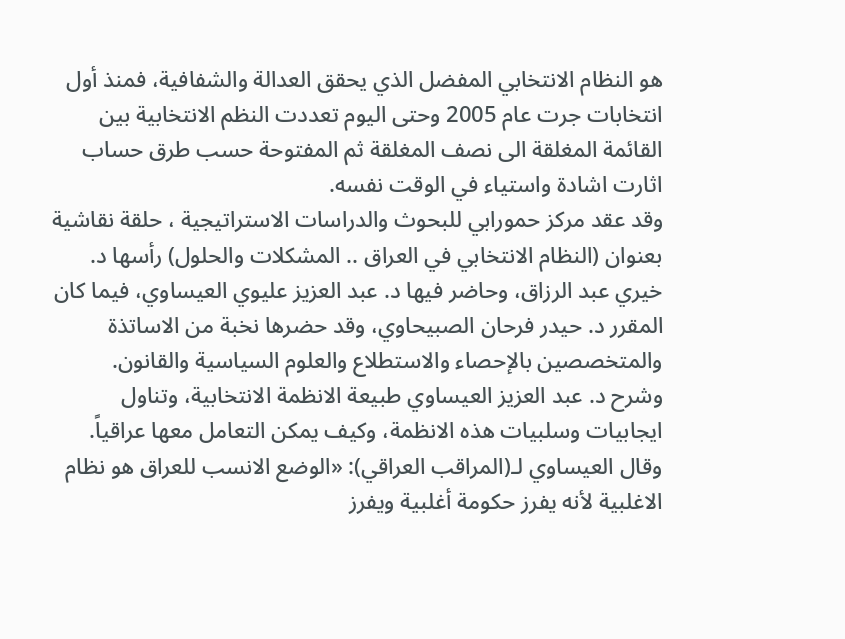هو النظام الانتخابي المفضل الذي يحقق العدالة والشفافية، فمنذ أول انتخابات جرت عام 2005 وحتى اليوم تعددت النظم الانتخابية بين القائمة المغلقة الى نصف المغلقة ثم المفتوحة حسب طرق حساب اثارت اشادة واستياء في الوقت نفسه.
وقد عقد مركز حمورابي للبحوث والدراسات الاستراتيجية ، حلقة نقاشية بعنوان (النظام الانتخابي في العراق .. المشكلات والحلول) رأسها د. خيري عبد الرزاق، وحاضر فيها د. عبد العزيز عليوي العيساوي، فيما كان المقرر د. حيدر فرحان الصبيحاوي، وقد حضرها نخبة من الاساتذة والمتخصصين بالإحصاء والاستطلاع والعلوم السياسية والقانون.
وشرح د. عبد العزيز العيساوي طبيعة الانظمة الانتخابية، وتناول ايجابيات وسلبيات هذه الانظمة، وكيف يمكن التعامل معها عراقياً. وقال العيساوي لـ(المراقب العراقي): «الوضع الانسب للعراق هو نظام الاغلبية لأنه يفرز حكومة أغلبية ويفرز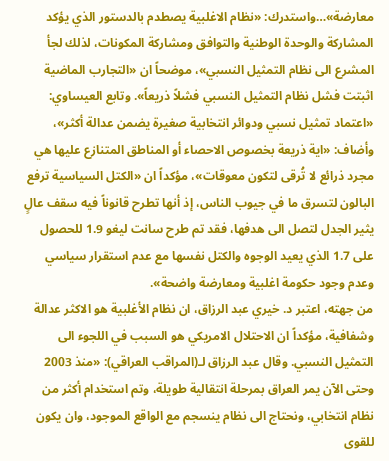معارضة»…واستدرك: «نظام الاغلبية يصطدم بالدستور الذي يؤكد المشاركة والوحدة الوطنية والتوافق ومشاركة المكونات، لذلك لجأ المشرع الى نظام التمثيل النسبي»، موضحاً ان «التجارب الماضية اثبتت فشل نظام التمثيل النسبي فشلاً ذريعاً». وتابع العيساوي: «اعتماد تمثيل نسبي ودوائر انتخابية صغيرة يضمن عدالة أكثر»، وأضاف: «اية ذريعة بخصوص الاحصاء أو المناطق المتنازع عليها هي مجرد ذرائع لا تُرقى لتكون معوقات»، مؤكداً ان «الكتل السياسية ترفع البالون لتسرق ما في جيوب الناس، إذ أنها تطرح قانوناً فيه سقف عالٍ يثير الجدل لتصل الى هدفها، فقد تم طرح سانت ليغو 1.9 للحصول على 1.7 الذي يعيد الوجوه والكتل نفسها مع عدم استقرار سياسي وعدم وجود حكومة اغلبية ومعارضة واضحة».
من جهته، اعتبر د. خيري عبد الرزاق، ان نظام الأغلبية هو الاكثر عدالة وشفافية، مؤكداً ان الاحتلال الامريكي هو السبب في اللجوء الى التمثيل النسبي. وقال عبد الرزاق لـ(المراقب العراقي): «منذ 2003 وحتى الآن يمر العراق بمرحلة انتقالية طويلة، وتم استخدام أكثر من نظام انتخابي، ونحتاج الى نظام ينسجم مع الواقع الموجود، وان يكون للقوى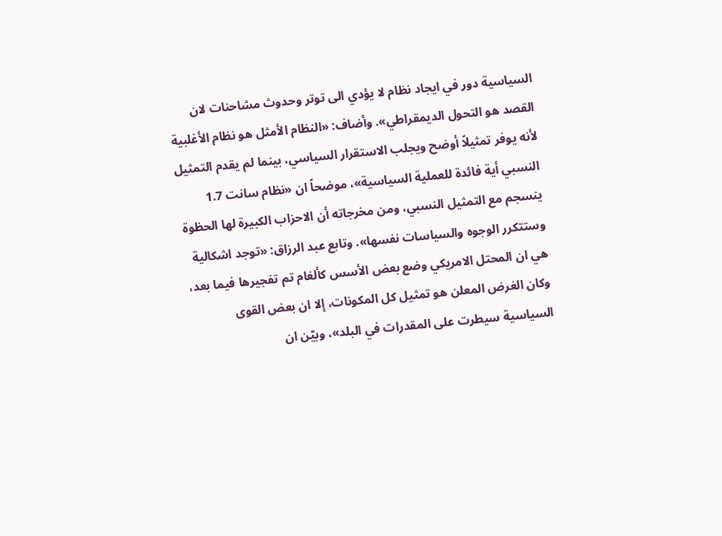السياسية دور في ايجاد نظام لا يؤدي الى توتر وحدوث مشاحنات لان القصد هو التحول الديمقراطي». وأضاف: «النظام الأمثل هو نظام الأغلبية لأنه يوفر تمثيلاً أوضح ويجلب الاستقرار السياسي، بينما لم يقدم التمثيل النسبي أية فائدة للعملية السياسية»، موضحاً ان «نظام سانت 1.7 ينسجم مع التمثيل النسبي، ومن مخرجاته أن الاحزاب الكبيرة لها الحظوة وستتكرر الوجوه والسياسات نفسها». وتابع عبد الرزاق: «توجد اشكالية هي ان المحتل الامريكي وضع بعض الأسس كألغام تم تفجيرها فيما بعد، وكان الغرض المعلن هو تمثيل كل المكونات، إلا ان بعض القوى السياسية سيطرت على المقدرات في البلد»، وبيّن ان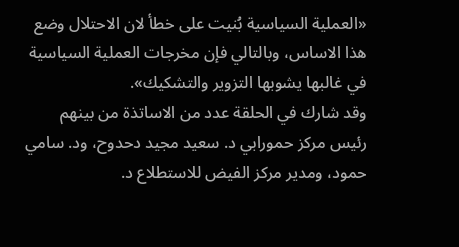«العملية السياسية بُنيت على خطأ لان الاحتلال وضع هذا الاساس، وبالتالي فإن مخرجات العملية السياسية في غالبها يشوبها التزوير والتشكيك».
وقد شارك في الحلقة عدد من الاساتذة من بينهم رئيس مركز حمورابي د. سعيد مجيد دحدوح، ود. سامي حمود، ومدير مركز الفيض للاستطلاع د.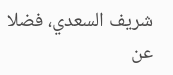شريف السعدي، فضلا عن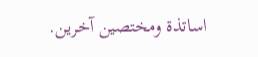اساتذة ومختصين آخرين.